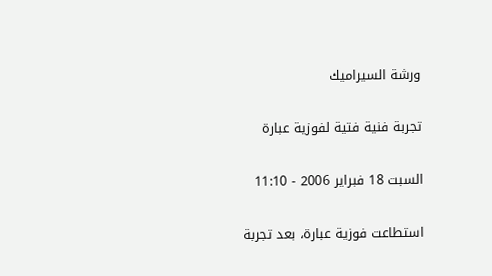ورشة السيراميك

تجربة فنية فتية لفوزية عبارة

السبت 18 فبراير 2006 - 11:10

استطاعت فوزية عبارة، بعد تجربة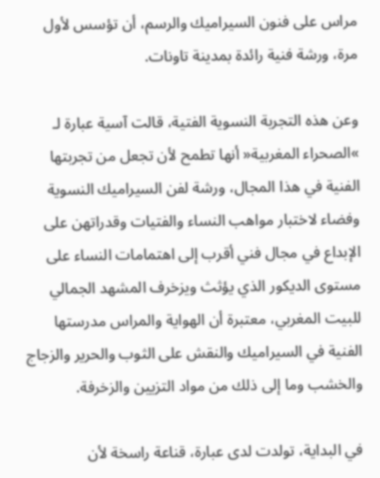مراس على فنون السيراميك والرسم، أن تؤسس لأول مرة، ورشة فنية رائدة بمدينة تاونات.

وعن هذه التجربة النسوية الفتية، قالت آسية عبارة لـ »الصحراء المغربية« أنها تطمح لأن تجعل من تجربتها الفنية في هذا المجال، ورشة لفن السيراميك النسوية وفضاء لاختبار مواهب النساء والفتيات وقدراتهن على الإبداع في مجال فني أقرب إلى اهتمامات النساء على مستوى الديكور الذي يؤثث ويزخرف المشهد الجمالي للبيت المغربي، معتبرة أن الهواية والمراس مدرستها الفنية في السيراميك والنقش على الثوب والحرير والزجاج والخشب وما إلى ذلك من مواد التزيين والزخرفة.

في البداية، تولدت لدى عبارة، قناعة راسخة لأن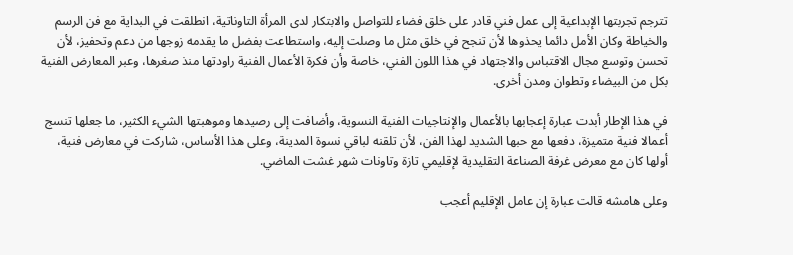تترجم تجربتها الإبداعية إلى عمل فني قادر على خلق فضاء للتواصل والابتكار لدى المرأة التاوناتية، انطلقت في البداية مع فن الرسم والخياطة وكان الأمل دائما يحذوها لأن تنجح في خلق مثل ما وصلت إليه، واستطاعت بفضل ما يقدمه زوجها من دعم وتحفيز، لأن تحسن وتوسع مجال الاقتباس والاجتهاد في هذا اللون الفني، خاصة وأن فكرة الأعمال الفنية راودتها منذ صغرها، وعبر المعارض الفنية بكل من البيضاء وتطوان ومدن أخرى.

في هذا الإطار أبدت عبارة إعجابها بالأعمال والإنتاجيات الفنية النسوية، وأضافت إلى رصيدها وموهبتها الشيء الكثير، ما جعلها تنسج أعمالا فنية متميزة، دفعها مع حبها الشديد لهذا الفن، لأن تلقنه لباقي نسوة المدينة، وعلى هذا الأساس، شاركت في معارض فنية، أولها كان مع معرض غرفة الصناعة التقليدية لإقليمي تازة وتاونات شهر غشت الماضي.

وعلى هامشه قالت عبارة إن عامل الإقليم أعجب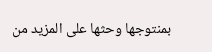بمنتوجها وحثها على المزيد من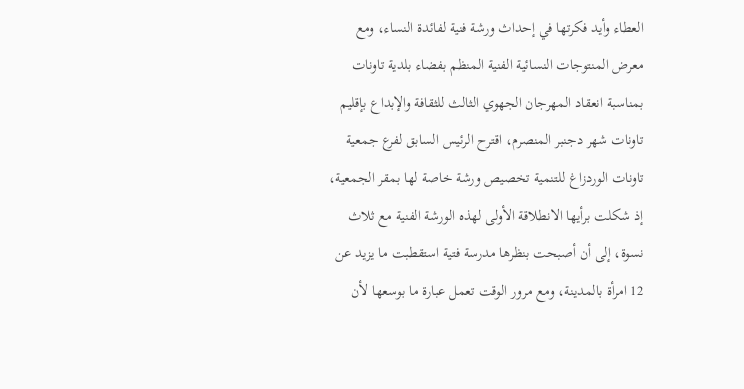العطاء وأيد فكرتها في إحداث ورشة فنية لفائدة النساء، ومع معرض المنتوجات النسائية الفنية المنظم بفضاء بلدية تاونات بمناسبة انعقاد المهرجان الجهوي الثالث للثقافة والإبداع بإقليم تاونات شهر دجنبر المنصرم، اقترح الرئيس السابق لفرع جمعية تاونات الوردزاغ للتنمية تخصيص ورشة خاصة لها بمقر الجمعية، إذ شكلت برأيها الانطلاقة الأولى لهذه الورشة الفنية مع ثلاث نسوة، إلى أن أصبحت بنظرها مدرسة فتية استقطبت ما يزيد عن 12 امرأة بالمدينة، ومع مرور الوقت تعمل عبارة ما بوسعها لأن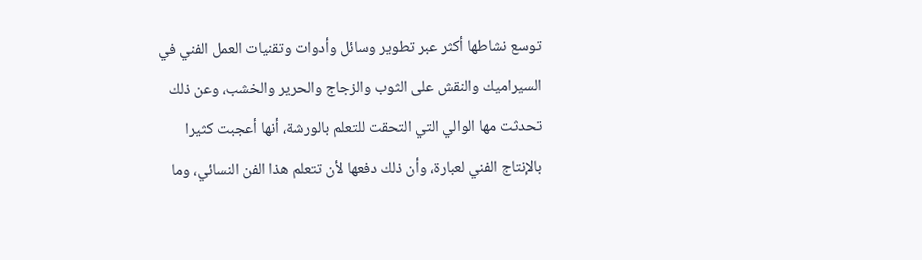توسع نشاطها أكثر عبر تطوير وسائل وأدوات وتقنيات العمل الفني في السيراميك والنقش على الثوب والزجاج والحرير والخشب، وعن ذلك تحدثت مها الوالي التي التحقت للتعلم بالورشة، أنها أعجبت كثيرا بالإنتاج الفني لعبارة، وأن ذلك دفعها لأن تتعلم هذا الفن النسائي، وما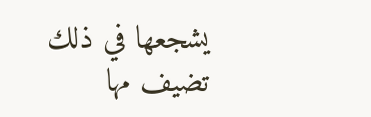يشجعها في ذلك تضيف مها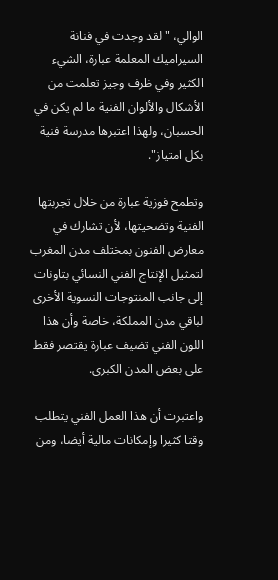الوالي، "لقد وجدت في فنانة السيراميك المعلمة عبارة، الشيء الكثير وفي ظرف وجيز تعلمت من الأشكال والألوان الفنية ما لم يكن في الحسبان، ولهذا اعتبرها مدرسة فنية بكل امتياز".

وتطمح فوزية عبارة من خلال تجربتها الفنية وتضحيتها، لأن تشارك في معارض الفنون بمختلف مدن المغرب لتمثيل الإنتاج الفني النسائي بتاونات إلى جانب المنتوجات النسوية الأخرى لباقي مدن المملكة، خاصة وأن هذا اللون الفني تضيف عبارة يقتصر فقط على بعض المدن الكبرى.

واعتبرت أن هذا العمل الفني يتطلب وقتا كثيرا وإمكانات مالية أيضا، ومن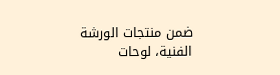ضمن منتجات الورشة الفنية، لوحات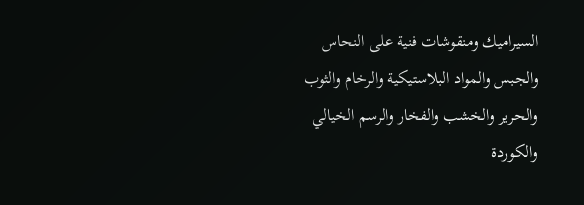السيراميك ومنقوشات فنية على النحاس والجبس والمواد البلاستيكية والرخام والثوب والحرير والخشب والفخار والرسم الخيالي والكوردة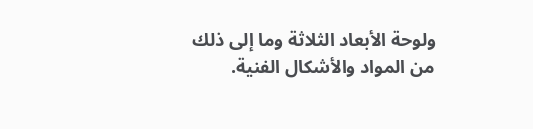ولوحة الأبعاد الثلاثة وما إلى ذلك من المواد والأشكال الفنية.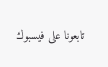تابعونا على فيسبوك